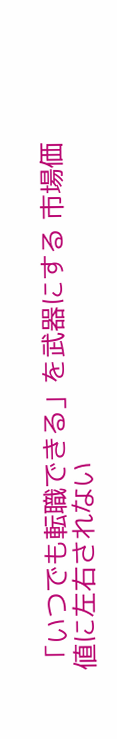「いつでも転職できる」を武器にする 市場価値に左右されない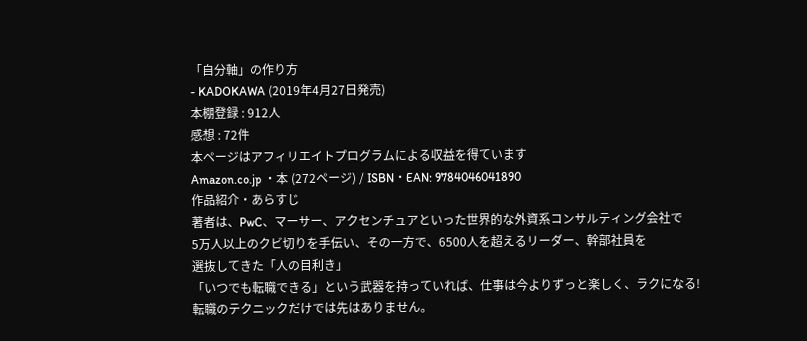「自分軸」の作り方
- KADOKAWA (2019年4月27日発売)
本棚登録 : 912人
感想 : 72件
本ページはアフィリエイトプログラムによる収益を得ています
Amazon.co.jp ・本 (272ページ) / ISBN・EAN: 9784046041890
作品紹介・あらすじ
著者は、PwC、マーサー、アクセンチュアといった世界的な外資系コンサルティング会社で
5万人以上のクビ切りを手伝い、その一方で、6500人を超えるリーダー、幹部社員を
選抜してきた「人の目利き」
「いつでも転職できる」という武器を持っていれば、仕事は今よりずっと楽しく、ラクになる!
転職のテクニックだけでは先はありません。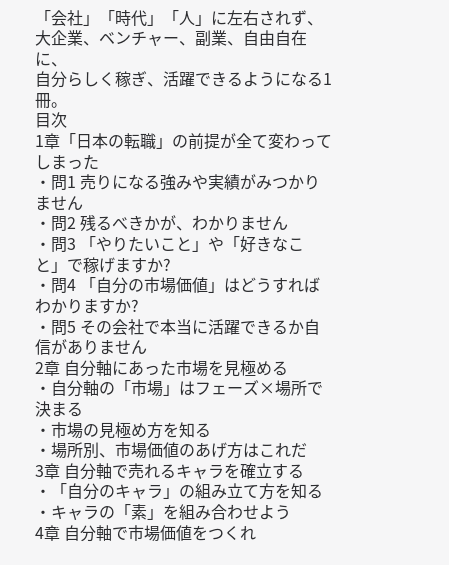「会社」「時代」「人」に左右されず、大企業、ベンチャー、副業、自由自在に、
自分らしく稼ぎ、活躍できるようになる1冊。
目次
1章「日本の転職」の前提が全て変わってしまった
・問1 売りになる強みや実績がみつかりません
・問2 残るべきかが、わかりません
・問3 「やりたいこと」や「好きなこと」で稼げますか?
・問4 「自分の市場価値」はどうすればわかりますか?
・問5 その会社で本当に活躍できるか自信がありません
2章 自分軸にあった市場を見極める
・自分軸の「市場」はフェーズ×場所で決まる
・市場の見極め方を知る
・場所別、市場価値のあげ方はこれだ
3章 自分軸で売れるキャラを確立する
・「自分のキャラ」の組み立て方を知る
・キャラの「素」を組み合わせよう
4章 自分軸で市場価値をつくれ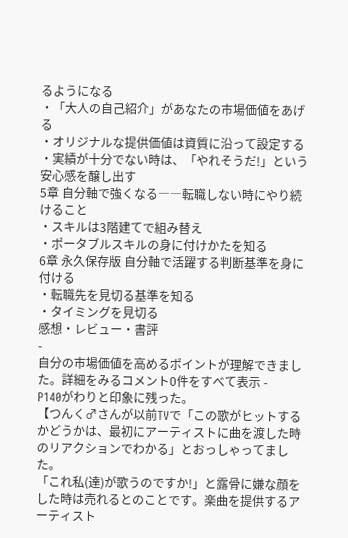るようになる
・「大人の自己紹介」があなたの市場価値をあげる
・オリジナルな提供価値は資質に沿って設定する
・実績が十分でない時は、「やれそうだ!」という安心感を醸し出す
5章 自分軸で強くなる――転職しない時にやり続けること
・スキルは3階建てで組み替え
・ポータブルスキルの身に付けかたを知る
6章 永久保存版 自分軸で活躍する判断基準を身に付ける
・転職先を見切る基準を知る
・タイミングを見切る
感想・レビュー・書評
-
自分の市場価値を高めるポイントが理解できました。詳細をみるコメント0件をすべて表示 -
P140がわりと印象に残った。
【つんく♂さんが以前TVで「この歌がヒットするかどうかは、最初にアーティストに曲を渡した時のリアクションでわかる」とおっしゃってました。
「これ私(達)が歌うのですか!」と露骨に嫌な顔をした時は売れるとのことです。楽曲を提供するアーティスト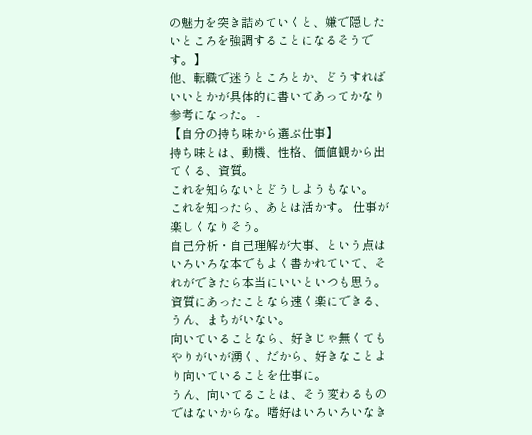の魅力を突き詰めていくと、嫌で隠したいところを強調することになるそうです。】
他、転職で迷うところとか、どうすればいいとかが具体的に書いてあってかなり参考になった。 -
【自分の持ち味から選ぶ仕事】
持ち味とは、動機、性格、価値観から出てくる、資質。
これを知らないとどうしようもない。
これを知ったら、あとは活かす。 仕事が楽しくなりそう。
自己分析・自己理解が大事、という点はいろいろな本でもよく書かれていて、それができたら本当にいいといつも思う。
資質にあったことなら速く楽にできる、うん、まちがいない。
向いていることなら、好きじゃ無くてもやりがいが湧く、だから、好きなことより向いていることを仕事に。
うん、向いてることは、そう変わるものではないからな。嗜好はいろいろいなき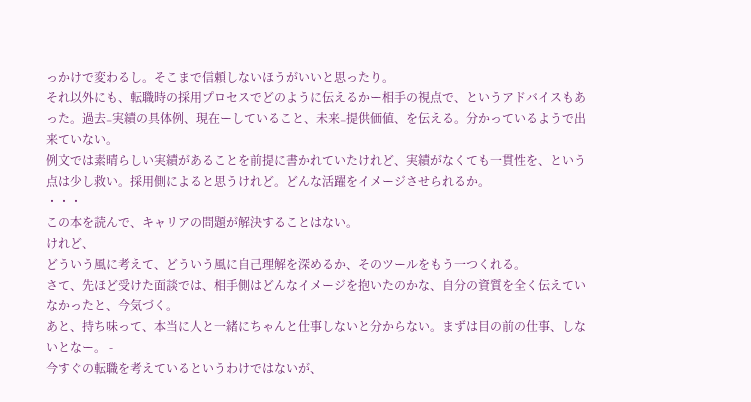っかけで変わるし。そこまで信頼しないほうがいいと思ったり。
それ以外にも、転職時の採用プロセスでどのように伝えるかー相手の視点で、というアドバイスもあった。過去₋実績の具体例、現在ーしていること、未来₋提供価値、を伝える。分かっているようで出来ていない。
例文では素晴らしい実績があることを前提に書かれていたけれど、実績がなくても一貫性を、という点は少し救い。採用側によると思うけれど。どんな活躍をイメージさせられるか。
・・・
この本を読んで、キャリアの問題が解決することはない。
けれど、
どういう風に考えて、どういう風に自己理解を深めるか、そのツールをもう一つくれる。
さて、先ほど受けた面談では、相手側はどんなイメージを抱いたのかな、自分の資質を全く伝えていなかったと、今気づく。
あと、持ち味って、本当に人と一緒にちゃんと仕事しないと分からない。まずは目の前の仕事、しないとなー。 -
今すぐの転職を考えているというわけではないが、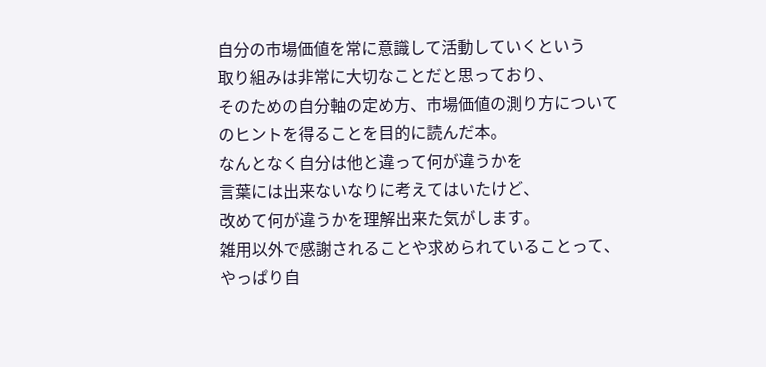自分の市場価値を常に意識して活動していくという
取り組みは非常に大切なことだと思っており、
そのための自分軸の定め方、市場価値の測り方について
のヒントを得ることを目的に読んだ本。
なんとなく自分は他と違って何が違うかを
言葉には出来ないなりに考えてはいたけど、
改めて何が違うかを理解出来た気がします。
雑用以外で感謝されることや求められていることって、
やっぱり自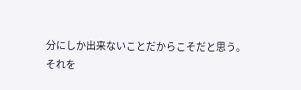分にしか出来ないことだからこそだと思う。
それを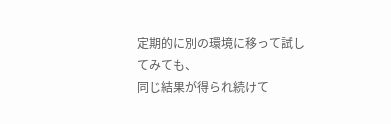定期的に別の環境に移って試してみても、
同じ結果が得られ続けて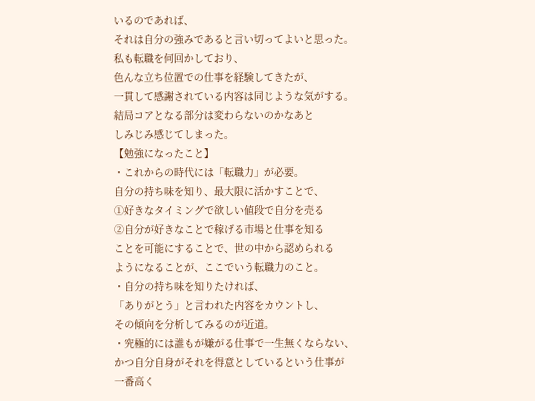いるのであれば、
それは自分の強みであると言い切ってよいと思った。
私も転職を何回かしており、
色んな立ち位置での仕事を経験してきたが、
一貫して感謝されている内容は同じような気がする。
結局コアとなる部分は変わらないのかなあと
しみじみ感じてしまった。
【勉強になったこと】
・これからの時代には「転職力」が必要。
自分の持ち味を知り、最大限に活かすことで、
①好きなタイミングで欲しい値段で自分を売る
②自分が好きなことで稼げる市場と仕事を知る
ことを可能にすることで、世の中から認められる
ようになることが、ここでいう転職力のこと。
・自分の持ち味を知りたければ、
「ありがとう」と言われた内容をカウントし、
その傾向を分析してみるのが近道。
・究極的には誰もが嫌がる仕事で一生無くならない、
かつ自分自身がそれを得意としているという仕事が
一番高く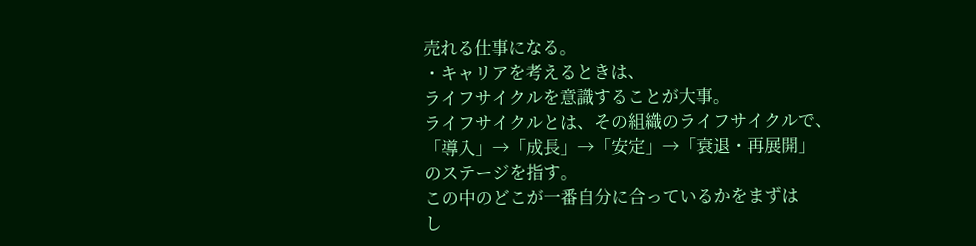売れる仕事になる。
・キャリアを考えるときは、
ライフサイクルを意識することが大事。
ライフサイクルとは、その組織のライフサイクルで、
「導入」→「成長」→「安定」→「衰退・再展開」
のステージを指す。
この中のどこが一番自分に合っているかをまずは
し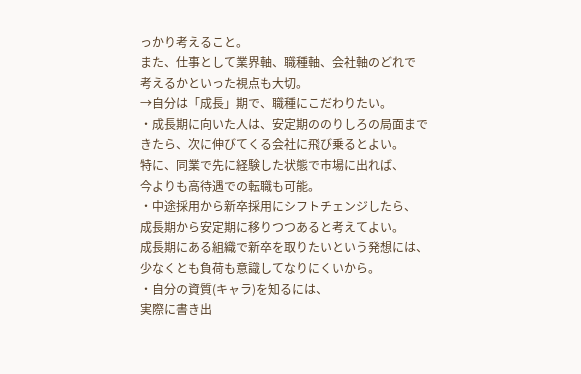っかり考えること。
また、仕事として業界軸、職種軸、会社軸のどれで
考えるかといった視点も大切。
→自分は「成長」期で、職種にこだわりたい。
・成長期に向いた人は、安定期ののりしろの局面まで
きたら、次に伸びてくる会社に飛び乗るとよい。
特に、同業で先に経験した状態で市場に出れば、
今よりも高待遇での転職も可能。
・中途採用から新卒採用にシフトチェンジしたら、
成長期から安定期に移りつつあると考えてよい。
成長期にある組織で新卒を取りたいという発想には、
少なくとも負荷も意識してなりにくいから。
・自分の資質(キャラ)を知るには、
実際に書き出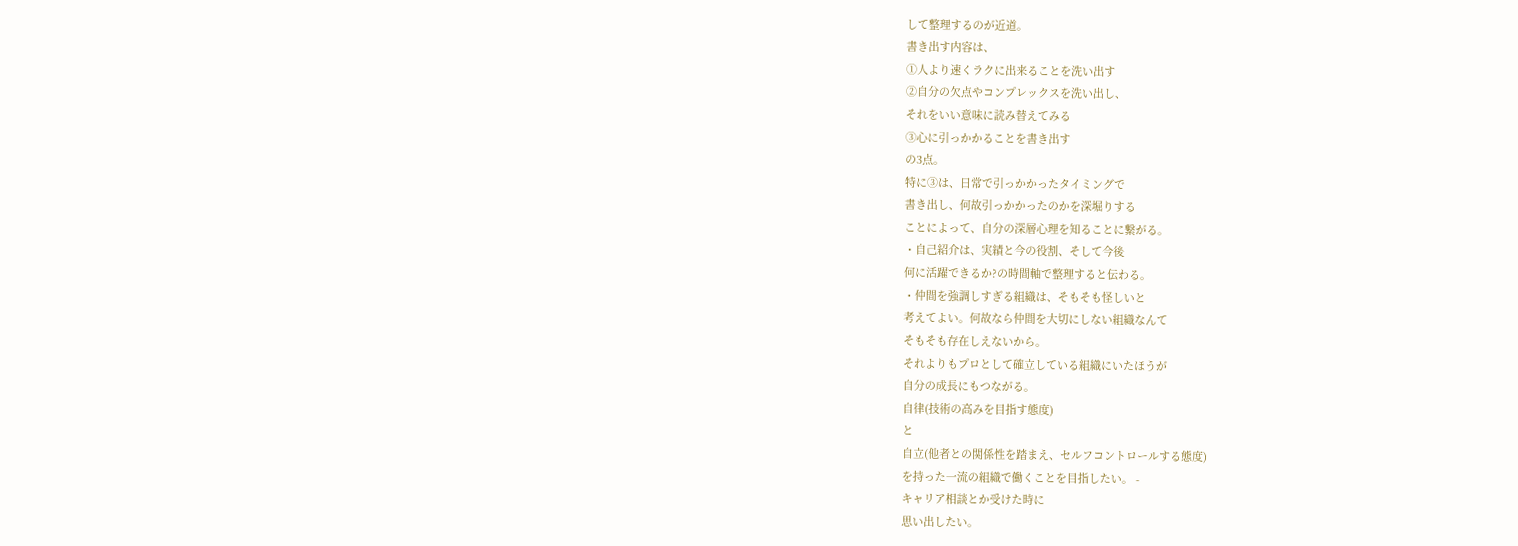して整理するのが近道。
書き出す内容は、
①人より速くラクに出来ることを洗い出す
②自分の欠点やコンプレックスを洗い出し、
それをいい意味に読み替えてみる
③心に引っかかることを書き出す
の3点。
特に③は、日常で引っかかったタイミングで
書き出し、何故引っかかったのかを深堀りする
ことによって、自分の深層心理を知ることに繋がる。
・自己紹介は、実績と今の役割、そして今後
何に活躍できるか?の時間軸で整理すると伝わる。
・仲間を強調しすぎる組織は、そもそも怪しいと
考えてよい。何故なら仲間を大切にしない組織なんて
そもそも存在しえないから。
それよりもプロとして確立している組織にいたほうが
自分の成長にもつながる。
自律(技術の高みを目指す態度)
と
自立(他者との関係性を踏まえ、セルフコントロールする態度)
を持った一流の組織で働くことを目指したい。 -
キャリア相談とか受けた時に
思い出したい。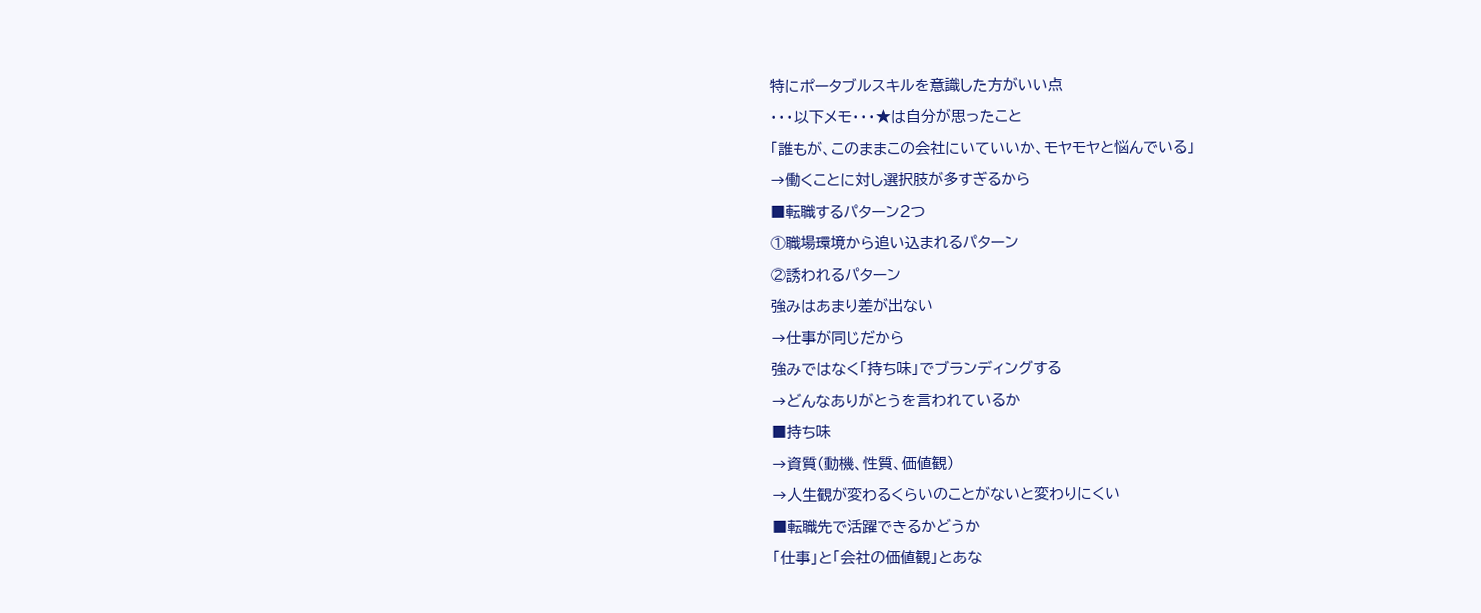特にポータブルスキルを意識した方がいい点
・・・以下メモ・・・★は自分が思ったこと
「誰もが、このままこの会社にいていいか、モヤモヤと悩んでいる」
→働くことに対し選択肢が多すぎるから
■転職するパターン2つ
①職場環境から追い込まれるパターン
②誘われるパターン
強みはあまり差が出ない
→仕事が同じだから
強みではなく「持ち味」でブランディングする
→どんなありがとうを言われているか
■持ち味
→資質(動機、性質、価値観)
→人生観が変わるくらいのことがないと変わりにくい
■転職先で活躍できるかどうか
「仕事」と「会社の価値観」とあな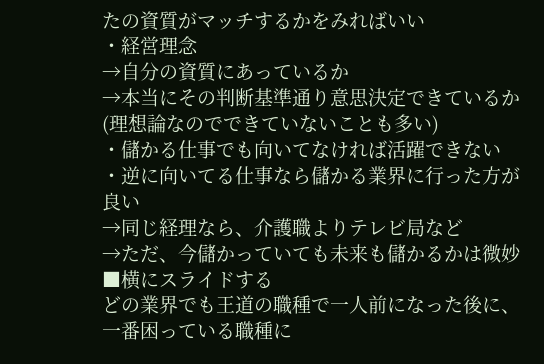たの資質がマッチするかをみればいい
・経営理念
→自分の資質にあっているか
→本当にその判断基準通り意思決定できているか(理想論なのでできていないことも多い)
・儲かる仕事でも向いてなければ活躍できない
・逆に向いてる仕事なら儲かる業界に行った方が良い
→同じ経理なら、介護職よりテレビ局など
→ただ、今儲かっていても未来も儲かるかは微妙
■横にスライドする
どの業界でも王道の職種で一人前になった後に、一番困っている職種に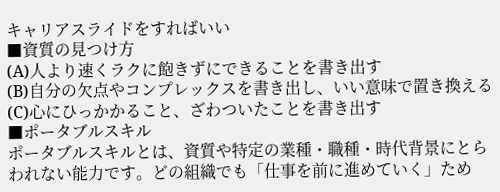キャリアスライドをすればいい
■資質の見つけ方
(A)人より速くラクに飽きずにできることを書き出す
(B)自分の欠点やコンプレックスを書き出し、いい意味で置き換える
(C)心にひっかかること、ざわついたことを書き出す
■ポータブルスキル
ポータブルスキルとは、資質や特定の業種・職種・時代背景にとらわれない能力です。どの組織でも「仕事を前に進めていく」ため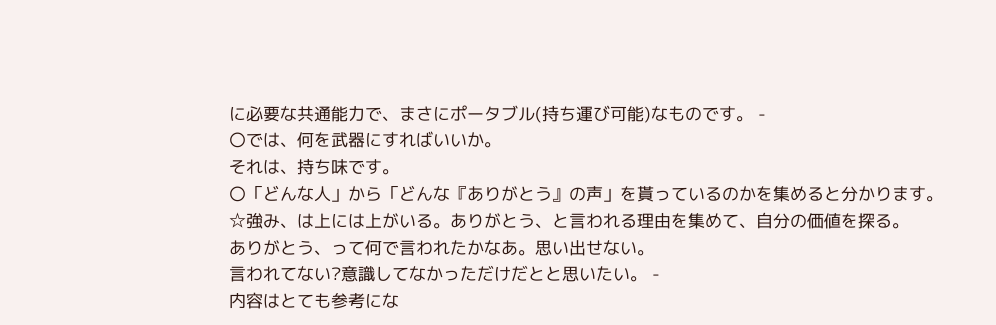に必要な共通能力で、まさにポータブル(持ち運び可能)なものです。 -
〇では、何を武器にすればいいか。
それは、持ち味です。
〇「どんな人」から「どんな『ありがとう』の声」を貰っているのかを集めると分かります。
☆強み、は上には上がいる。ありがとう、と言われる理由を集めて、自分の価値を探る。
ありがとう、って何で言われたかなあ。思い出せない。
言われてない?意識してなかっただけだとと思いたい。 -
内容はとても参考にな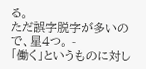る。
ただ誤字脱字が多いので、星4つ。 -
「働く」というものに対し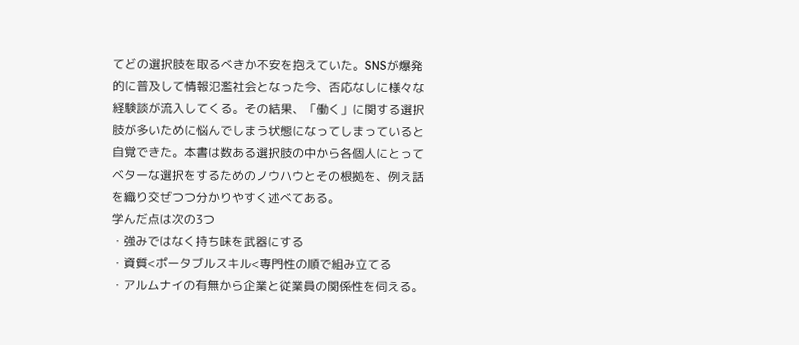てどの選択肢を取るべきか不安を抱えていた。SNSが爆発的に普及して情報氾濫社会となった今、否応なしに様々な経験談が流入してくる。その結果、「働く」に関する選択肢が多いために悩んでしまう状態になってしまっていると自覚できた。本書は数ある選択肢の中から各個人にとってベターな選択をするためのノウハウとその根拠を、例え話を織り交ぜつつ分かりやすく述べてある。
学んだ点は次の3つ
・強みではなく持ち味を武器にする
・資質<ポータブルスキル<専門性の順で組み立てる
・アルムナイの有無から企業と従業員の関係性を伺える。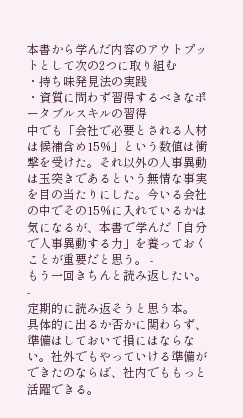本書から学んだ内容のアウトプットとして次の2つに取り組む
・持ち味発見法の実践
・資質に問わず習得するべきなポータブルスキルの習得
中でも「会社で必要とされる人材は候補含め15%」という数値は衝撃を受けた。それ以外の人事異動は玉突きであるという無情な事実を目の当たりにした。今いる会社の中でその15%に入れているかは気になるが、本書で学んだ「自分で人事異動する力」を養っておくことが重要だと思う。 -
もう一回きちんと読み返したい。
-
定期的に読み返そうと思う本。
具体的に出るか否かに関わらず、準備はしておいて損にはならない。社外でもやっていける準備ができたのならば、社内でももっと活躍できる。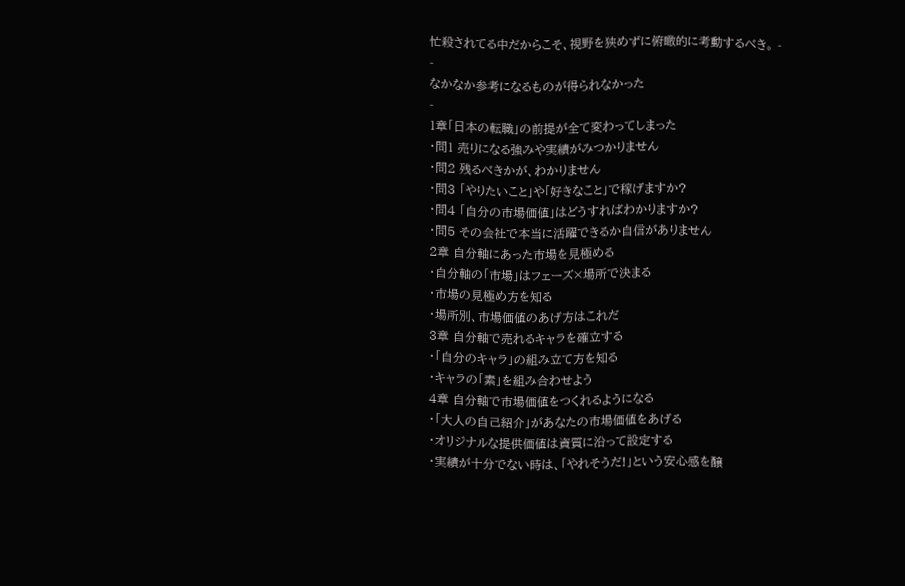忙殺されてる中だからこそ、視野を狭めずに俯瞰的に考動するべき。 -
-
なかなか参考になるものが得られなかった
-
1章「日本の転職」の前提が全て変わってしまった
・問1 売りになる強みや実績がみつかりません
・問2 残るべきかが、わかりません
・問3 「やりたいこと」や「好きなこと」で稼げますか?
・問4 「自分の市場価値」はどうすればわかりますか?
・問5 その会社で本当に活躍できるか自信がありません
2章 自分軸にあった市場を見極める
・自分軸の「市場」はフェーズ×場所で決まる
・市場の見極め方を知る
・場所別、市場価値のあげ方はこれだ
3章 自分軸で売れるキャラを確立する
・「自分のキャラ」の組み立て方を知る
・キャラの「素」を組み合わせよう
4章 自分軸で市場価値をつくれるようになる
・「大人の自己紹介」があなたの市場価値をあげる
・オリジナルな提供価値は資質に沿って設定する
・実績が十分でない時は、「やれそうだ!」という安心感を醸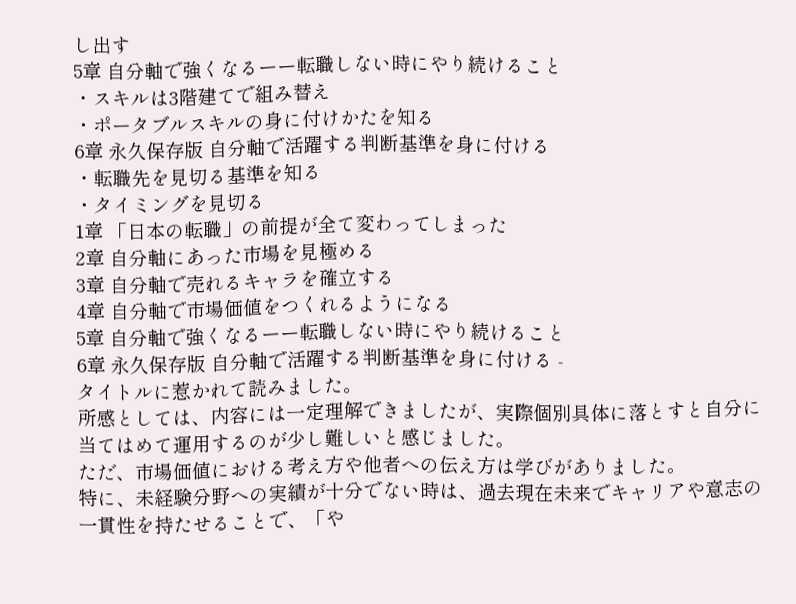し出す
5章 自分軸で強くなるーー転職しない時にやり続けること
・スキルは3階建てで組み替え
・ポータブルスキルの身に付けかたを知る
6章 永久保存版 自分軸で活躍する判断基準を身に付ける
・転職先を見切る基準を知る
・タイミングを見切る
1章 「日本の転職」の前提が全て変わってしまった
2章 自分軸にあった市場を見極める
3章 自分軸で売れるキャラを確立する
4章 自分軸で市場価値をつくれるようになる
5章 自分軸で強くなるーー転職しない時にやり続けること
6章 永久保存版 自分軸で活躍する判断基準を身に付ける -
タイトルに惹かれて読みました。
所感としては、内容には一定理解できましたが、実際個別具体に落とすと自分に当てはめて運用するのが少し難しいと感じました。
ただ、市場価値における考え方や他者への伝え方は学びがありました。
特に、未経験分野への実績が十分でない時は、過去現在未来でキャリアや意志の一貫性を持たせることで、「や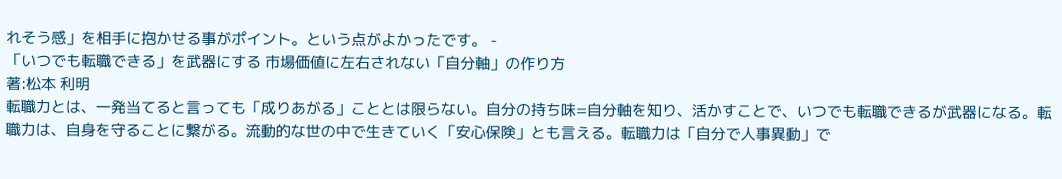れそう感」を相手に抱かせる事がポイント。という点がよかったです。 -
「いつでも転職できる」を武器にする 市場価値に左右されない「自分軸」の作り方
著:松本 利明
転職力とは、一発当てると言っても「成りあがる」こととは限らない。自分の持ち味=自分軸を知り、活かすことで、いつでも転職できるが武器になる。転職力は、自身を守ることに繋がる。流動的な世の中で生きていく「安心保険」とも言える。転職力は「自分で人事異動」で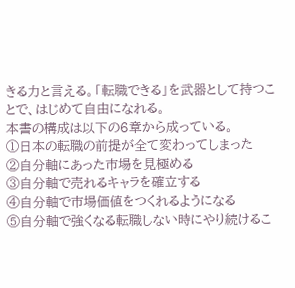きる力と言える。「転職できる」を武器として持つことで、はじめて自由になれる。
本書の構成は以下の6章から成っている。
①日本の転職の前提が全て変わってしまった
②自分軸にあった市場を見極める
③自分軸で売れるキャラを確立する
④自分軸で市場価値をつくれるようになる
⑤自分軸で強くなる転職しない時にやり続けるこ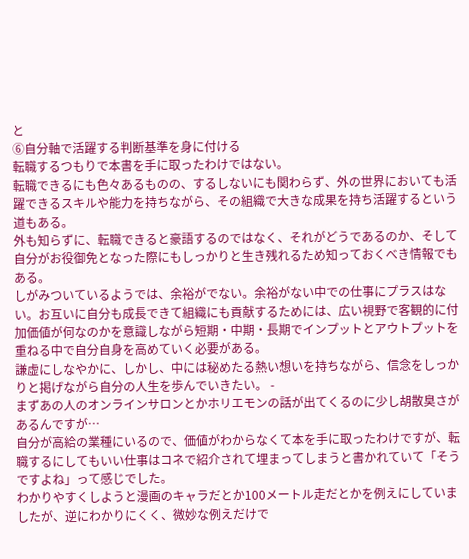と
⑥自分軸で活躍する判断基準を身に付ける
転職するつもりで本書を手に取ったわけではない。
転職できるにも色々あるものの、するしないにも関わらず、外の世界においても活躍できるスキルや能力を持ちながら、その組織で大きな成果を持ち活躍するという道もある。
外も知らずに、転職できると豪語するのではなく、それがどうであるのか、そして自分がお役御免となった際にもしっかりと生き残れるため知っておくべき情報でもある。
しがみついているようでは、余裕がでない。余裕がない中での仕事にプラスはない。お互いに自分も成長できて組織にも貢献するためには、広い視野で客観的に付加価値が何なのかを意識しながら短期・中期・長期でインプットとアウトプットを重ねる中で自分自身を高めていく必要がある。
謙虚にしなやかに、しかし、中には秘めたる熱い想いを持ちながら、信念をしっかりと掲げながら自分の人生を歩んでいきたい。 -
まずあの人のオンラインサロンとかホリエモンの話が出てくるのに少し胡散臭さがあるんですが…
自分が高給の業種にいるので、価値がわからなくて本を手に取ったわけですが、転職するにしてもいい仕事はコネで紹介されて埋まってしまうと書かれていて「そうですよね」って感じでした。
わかりやすくしようと漫画のキャラだとか100メートル走だとかを例えにしていましたが、逆にわかりにくく、微妙な例えだけで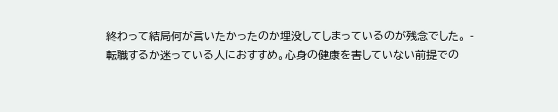終わって結局何が言いたかったのか埋没してしまっているのが残念でした。 -
転職するか迷っている人におすすめ。心身の健康を害していない前提での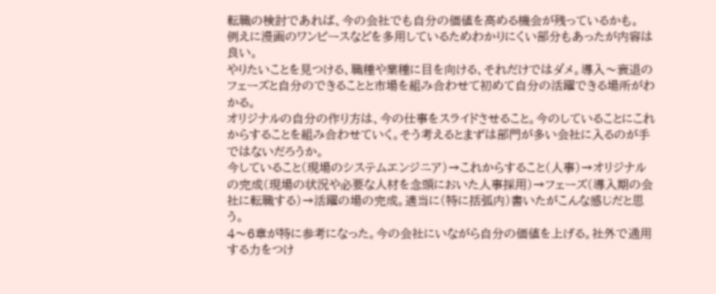転職の検討であれば、今の会社でも自分の価値を高める機会が残っているかも。
例えに漫画のワンピースなどを多用しているためわかりにくい部分もあったが内容は良い。
やりたいことを見つける、職種や業種に目を向ける、それだけではダメ。導入〜衰退のフェーズと自分のできることと市場を組み合わせて初めて自分の活躍できる場所がわかる。
オリジナルの自分の作り方は、今の仕事をスライドさせること。今のしていることにこれからすることを組み合わせていく。そう考えるとまずは部門が多い会社に入るのが手ではないだろうか。
今していること(現場のシステムエンジニア)→これからすること(人事)→オリジナルの完成(現場の状況や必要な人材を念頭においた人事採用)→フェーズ(導入期の会社に転職する)→活躍の場の完成。適当に(特に括弧内)書いたがこんな感じだと思う。
4〜6章が特に参考になった。今の会社にいながら自分の価値を上げる。社外で通用する力をつけ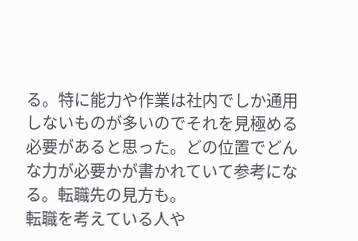る。特に能力や作業は社内でしか通用しないものが多いのでそれを見極める必要があると思った。どの位置でどんな力が必要かが書かれていて参考になる。転職先の見方も。
転職を考えている人や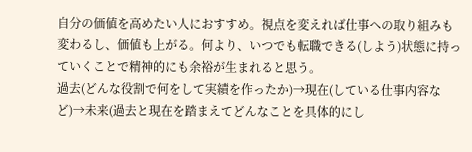自分の価値を高めたい人におすすめ。視点を変えれば仕事への取り組みも変わるし、価値も上がる。何より、いつでも転職できる(しよう)状態に持っていくことで精神的にも余裕が生まれると思う。
過去(どんな役割で何をして実績を作ったか)→現在(している仕事内容など)→未来(過去と現在を踏まえてどんなことを具体的にし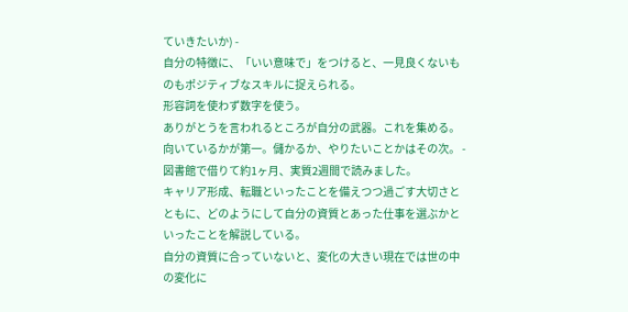ていきたいか) -
自分の特徴に、「いい意味で」をつけると、一見良くないものもポジティブなスキルに捉えられる。
形容詞を使わず数字を使う。
ありがとうを言われるところが自分の武器。これを集める。
向いているかが第一。儲かるか、やりたいことかはその次。 -
図書館で借りて約1ヶ月、実質2週間で読みました。
キャリア形成、転職といったことを備えつつ過ごす大切さとともに、どのようにして自分の資質とあった仕事を選ぶかといったことを解説している。
自分の資質に合っていないと、変化の大きい現在では世の中の変化に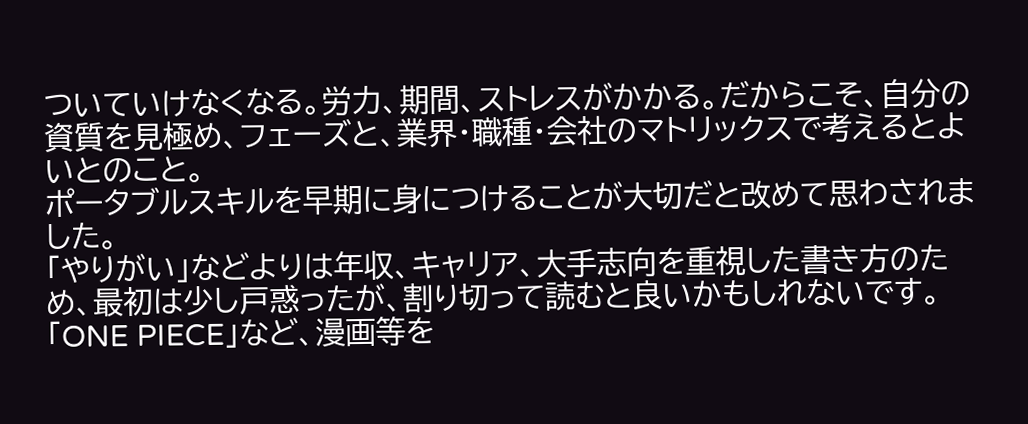ついていけなくなる。労力、期間、ストレスがかかる。だからこそ、自分の資質を見極め、フェーズと、業界・職種・会社のマトリックスで考えるとよいとのこと。
ポータブルスキルを早期に身につけることが大切だと改めて思わされました。
「やりがい」などよりは年収、キャリア、大手志向を重視した書き方のため、最初は少し戸惑ったが、割り切って読むと良いかもしれないです。
「ONE PIECE」など、漫画等を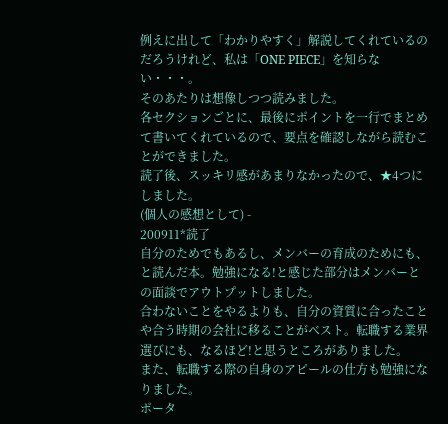例えに出して「わかりやすく」解説してくれているのだろうけれど、私は「ONE PIECE」を知らない・・・。
そのあたりは想像しつつ読みました。
各セクションごとに、最後にポイントを一行でまとめて書いてくれているので、要点を確認しながら読むことができました。
読了後、スッキリ感があまりなかったので、★4つにしました。
(個人の感想として) -
200911*読了
自分のためでもあるし、メンバーの育成のためにも、と読んだ本。勉強になる!と感じた部分はメンバーとの面談でアウトプットしました。
合わないことをやるよりも、自分の資質に合ったことや合う時期の会社に移ることがベスト。転職する業界選びにも、なるほど!と思うところがありました。
また、転職する際の自身のアピールの仕方も勉強になりました。
ポータ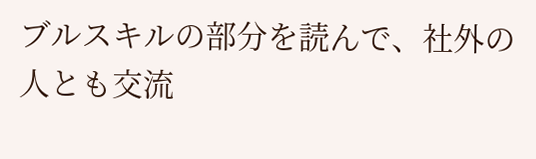ブルスキルの部分を読んで、社外の人とも交流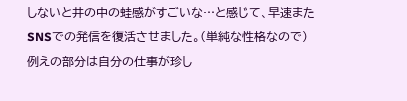しないと井の中の蛙感がすごいな…と感じて、早速またSNSでの発信を復活させました。(単純な性格なので)
例えの部分は自分の仕事が珍し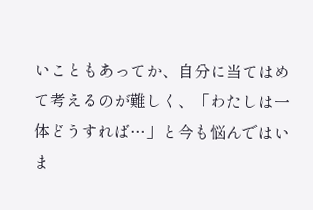いこともあってか、自分に当てはめて考えるのが難しく、「わたしは一体どうすれば…」と今も悩んではいま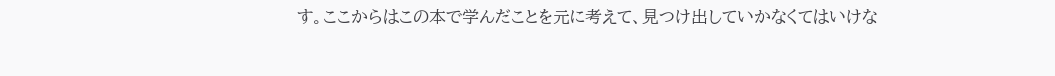す。ここからはこの本で学んだことを元に考えて、見つけ出していかなくてはいけな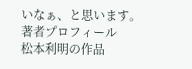いなぁ、と思います。
著者プロフィール
松本利明の作品